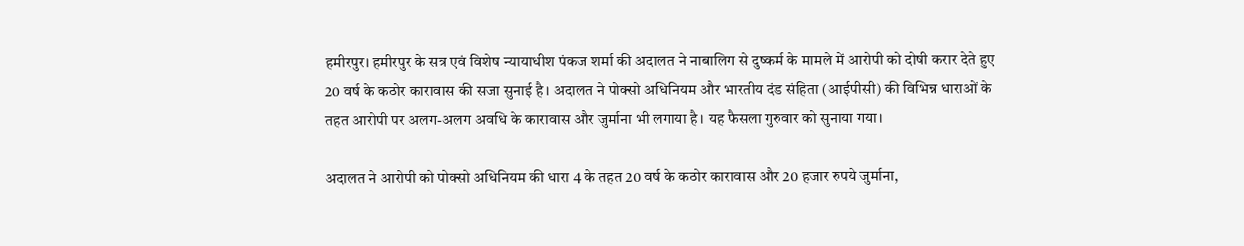हमीरपुर। हमीरपुर के सत्र एवं विशेष न्यायाधीश पंकज शर्मा की अदालत ने नाबालिग से दुष्कर्म के मामले में आरोपी को दोषी करार देते हुए 20 वर्ष के कठोर कारावास की सजा सुनाई है। अदालत ने पोक्सो अधिनियम और भारतीय दंड संहिता (आईपीसी) की विभिन्न धाराओं के तहत आरोपी पर अलग-अलग अवधि के कारावास और जुर्माना भी लगाया है। यह फैसला गुरुवार को सुनाया गया।

अदालत ने आरोपी को पोक्सो अधिनियम की धारा 4 के तहत 20 वर्ष के कठोर कारावास और 20 हजार रुपये जुर्माना,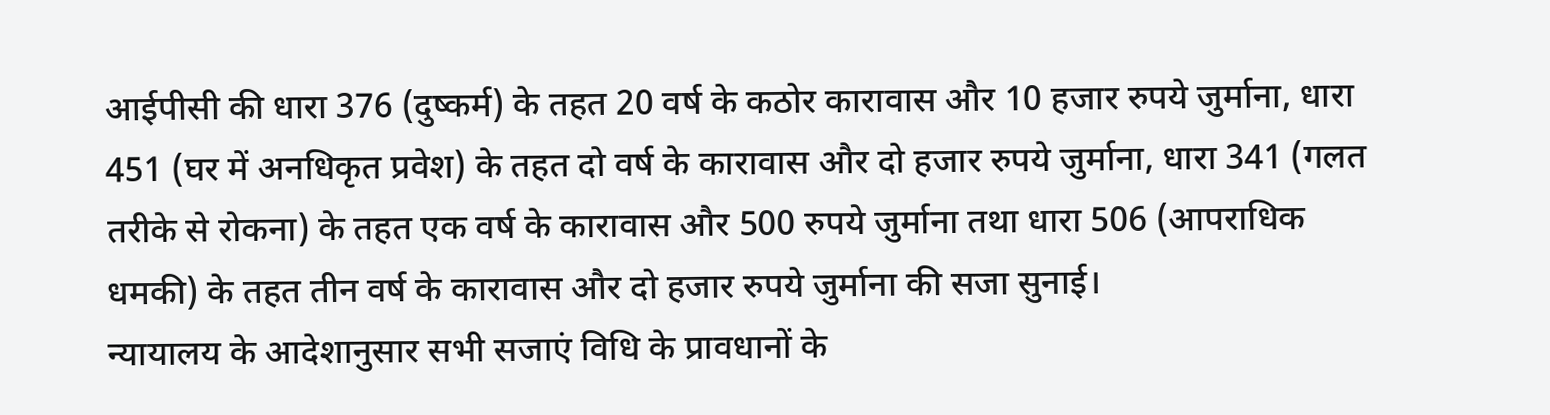आईपीसी की धारा 376 (दुष्कर्म) के तहत 20 वर्ष के कठोर कारावास और 10 हजार रुपये जुर्माना, धारा 451 (घर में अनधिकृत प्रवेश) के तहत दो वर्ष के कारावास और दो हजार रुपये जुर्माना, धारा 341 (गलत तरीके से रोकना) के तहत एक वर्ष के कारावास और 500 रुपये जुर्माना तथा धारा 506 (आपराधिक धमकी) के तहत तीन वर्ष के कारावास और दो हजार रुपये जुर्माना की सजा सुनाई।
न्यायालय के आदेशानुसार सभी सजाएं विधि के प्रावधानों के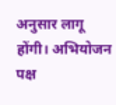अनुसार लागू होंगी। अभियोजन पक्ष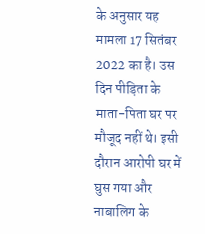के अनुसार यह मामला 17 सितंबर 2022 का है। उस दिन पीड़िता के माता-पिता घर पर मौजूद नहीं थे। इसी दौरान आरोपी घर में घुस गया और नाबालिग के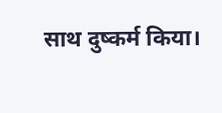साथ दुष्कर्म किया।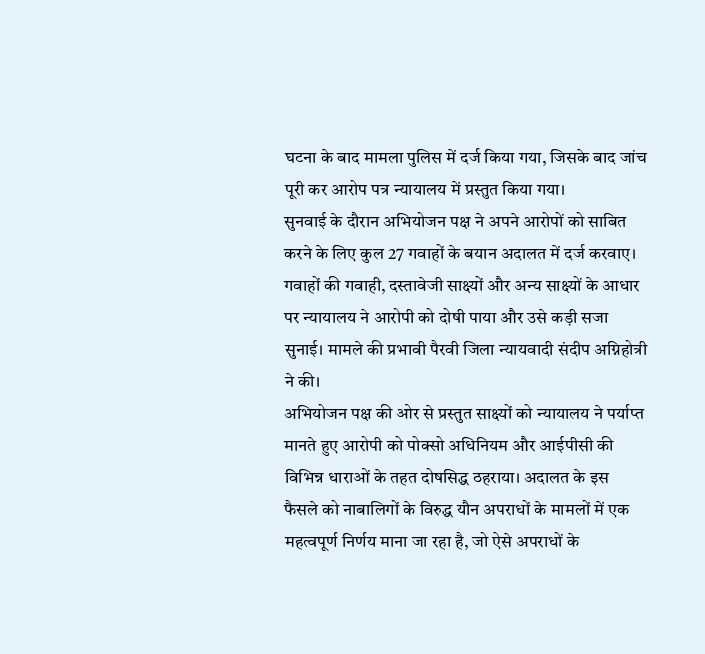घटना के बाद मामला पुलिस में दर्ज किया गया, जिसके बाद जांच पूरी कर आरोप पत्र न्यायालय में प्रस्तुत किया गया।
सुनवाई के दौरान अभियोजन पक्ष ने अपने आरोपों को साबित करने के लिए कुल 27 गवाहों के बयान अदालत में दर्ज करवाए। गवाहों की गवाही, दस्तावेजी साक्ष्यों और अन्य साक्ष्यों के आधार पर न्यायालय ने आरोपी को दोषी पाया और उसे कड़ी सजा सुनाई। मामले की प्रभावी पैरवी जिला न्यायवादी संदीप अग्निहोत्री ने की।
अभियोजन पक्ष की ओर से प्रस्तुत साक्ष्यों को न्यायालय ने पर्याप्त मानते हुए आरोपी को पोक्सो अधिनियम और आईपीसी की विभिन्न धाराओं के तहत दोषसिद्ध ठहराया। अदालत के इस फैसले को नाबालिगों के विरुद्ध यौन अपराधों के मामलों में एक महत्वपूर्ण निर्णय माना जा रहा है, जो ऐसे अपराधों के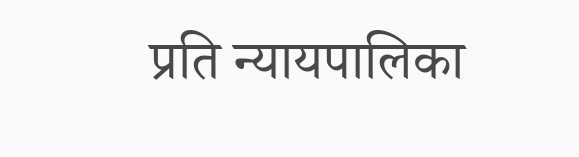प्रति न्यायपालिका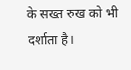के सख्त रुख को भी दर्शाता है।